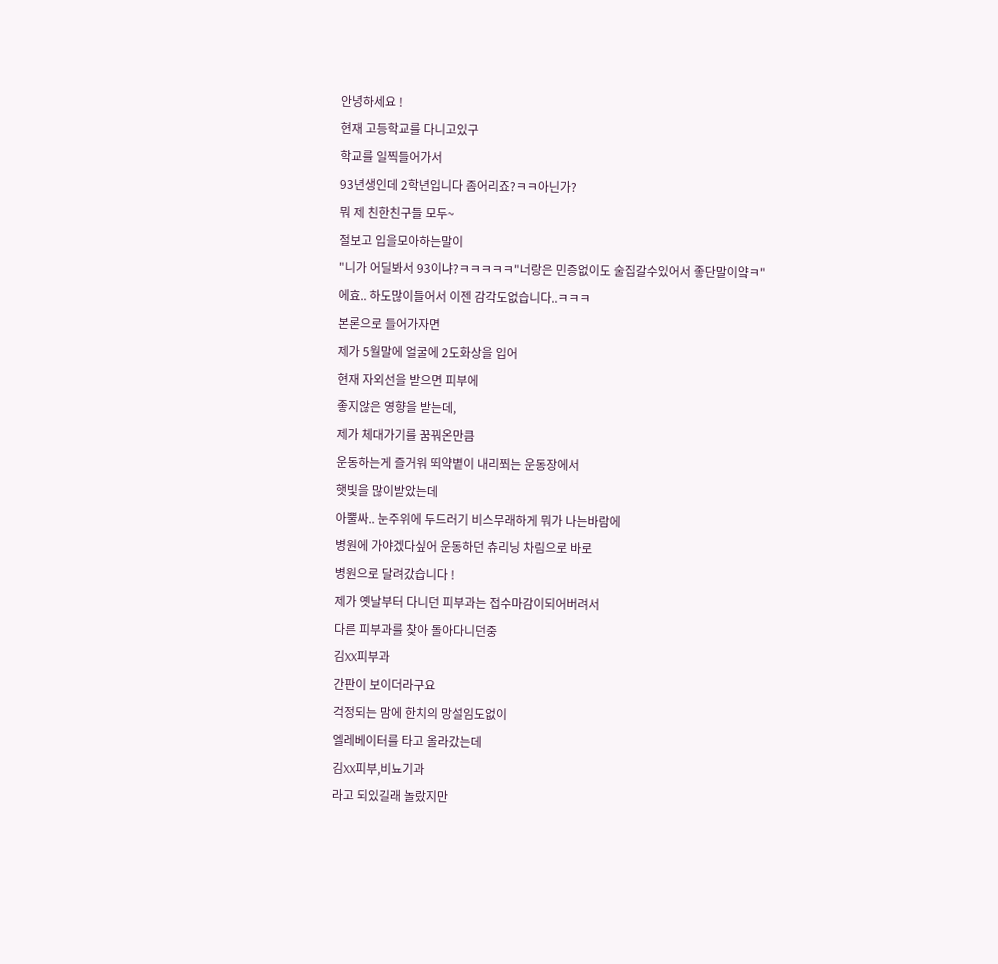안녕하세요 !
현재 고등학교를 다니고있구
학교를 일찍들어가서
93년생인데 2학년입니다 좀어리죠?ㅋㅋ아닌가?
뭐 제 친한친구들 모두~
절보고 입을모아하는말이
"니가 어딜봐서 93이냐?ㅋㅋㅋㅋㅋ"너랑은 민증없이도 술집갈수있어서 좋단말이얔ㅋ"
에효.. 하도많이들어서 이젠 감각도없습니다..ㅋㅋㅋ
본론으로 들어가자면
제가 5월말에 얼굴에 2도화상을 입어
현재 자외선을 받으면 피부에
좋지않은 영향을 받는데,
제가 체대가기를 꿈꿔온만큼
운동하는게 즐거워 뙤약볕이 내리쬐는 운동장에서
햇빛을 많이받았는데
아뿔싸.. 눈주위에 두드러기 비스무래하게 뭐가 나는바람에
병원에 가야겠다싶어 운동하던 츄리닝 차림으로 바로
병원으로 달려갔습니다 !
제가 옛날부터 다니던 피부과는 접수마감이되어버려서
다른 피부과를 찾아 돌아다니던중
김XX피부과
간판이 보이더라구요
걱정되는 맘에 한치의 망설임도없이
엘레베이터를 타고 올라갔는데
김XX피부,비뇨기과
라고 되있길래 놀랐지만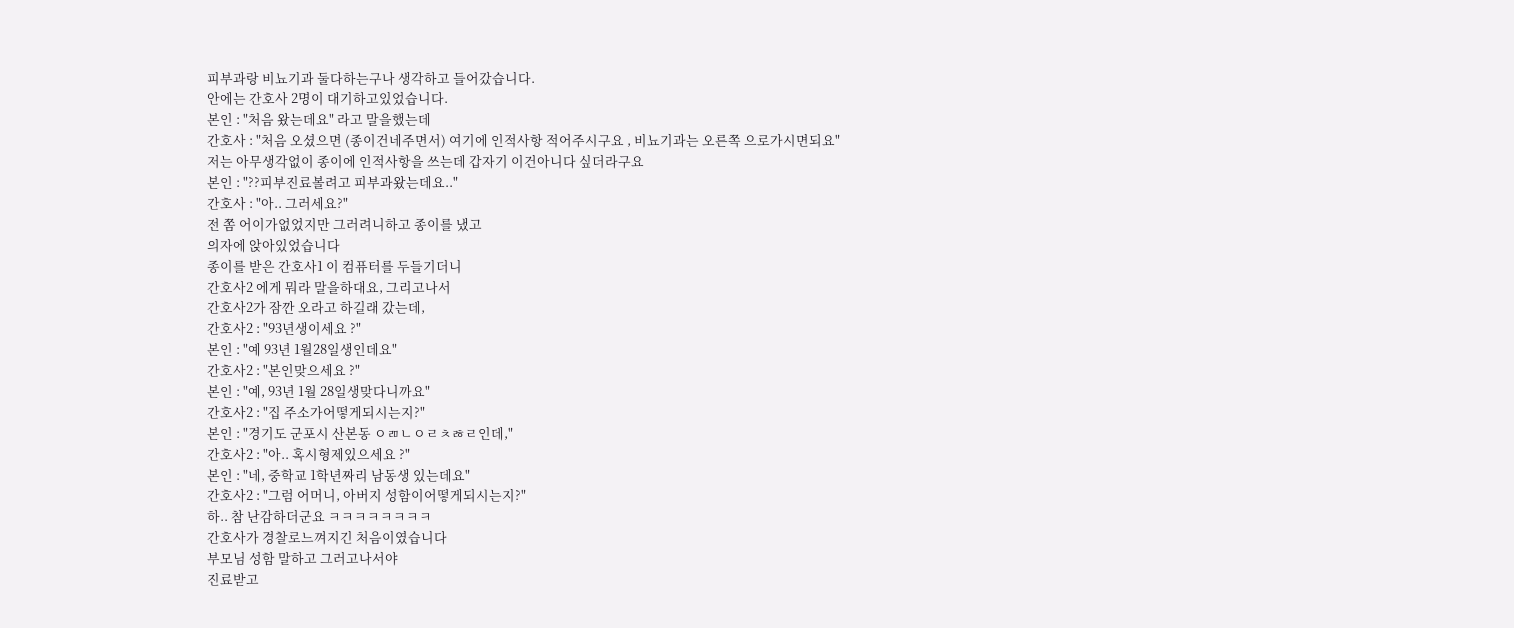피부과랑 비뇨기과 둘다하는구나 생각하고 들어갔습니다.
안에는 간호사 2명이 대기하고있었습니다.
본인 : "처음 왔는데요" 라고 말을했는데
간호사 : "처음 오셨으면 (종이건네주면서) 여기에 인적사항 적어주시구요 , 비뇨기과는 오른쪽 으로가시면되요"
저는 아무생각없이 종이에 인적사항을 쓰는데 갑자기 이건아니다 싶더라구요
본인 : "??피부진료볼려고 피부과왔는데요.."
간호사 : "아.. 그러세요?"
전 쫌 어이가없었지만 그러려니하고 종이를 냈고
의자에 앉아있었습니다
종이를 받은 간호사1 이 컴퓨터를 두들기더니
간호사2 에게 뭐라 말을하대요, 그리고나서
간호사2가 잠깐 오라고 하길래 갔는데,
간호사2 : "93년생이세요 ?"
본인 : "예 93년 1월28일생인데요"
간호사2 : "본인맞으세요 ?"
본인 : "예, 93년 1월 28일생맞다니까요"
간호사2 : "집 주소가어떻게되시는지?"
본인 : "경기도 군포시 산본동 ㅇㄻㄴㅇㄹㅊㅀㄹ인데,"
간호사2 : "아.. 혹시형제있으세요 ?"
본인 : "네, 중학교 1학년짜리 남동생 있는데요"
간호사2 : "그럼 어머니, 아버지 성함이어떻게되시는지?"
하.. 참 난감하더군요 ㅋㅋㅋㅋㅋㅋㅋㅋ
간호사가 경찰로느껴지긴 처음이였습니다
부모님 성함 말하고 그러고나서야
진료받고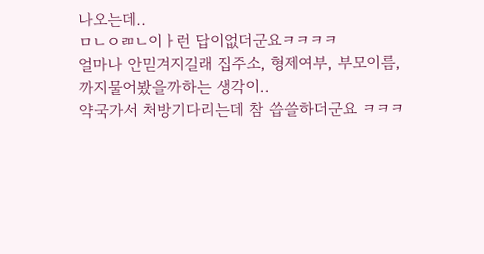나오는데..
ㅁㄴㅇㄻㄴ이ㅏ런 답이없더군요ㅋㅋㅋㅋ
얼마나 안믿겨지길래 집주소, 형제여부, 부모이름, 까지물어봤을까하는 생각이..
약국가서 처방기다리는데 참 씁쓸하더군요 ㅋㅋㅋ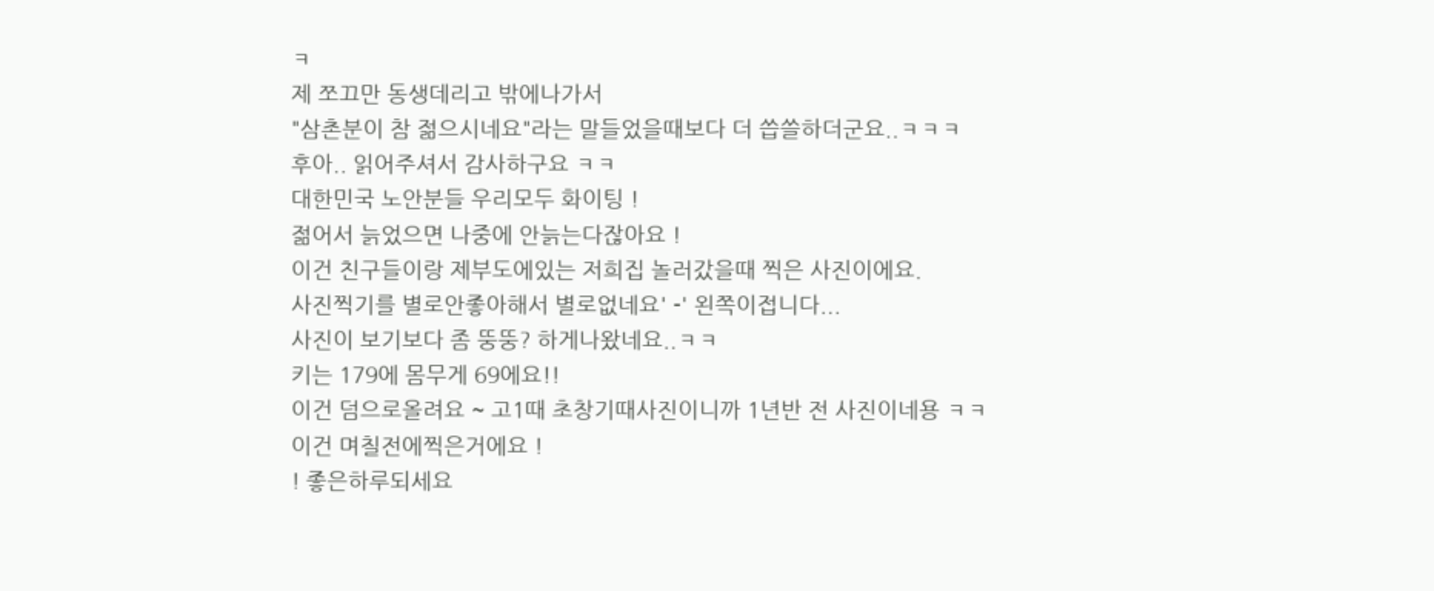ㅋ
제 쪼끄만 동생데리고 밖에나가서
"삼촌분이 참 젊으시네요"라는 말들었을때보다 더 씁쓸하더군요..ㅋㅋㅋ
후아.. 읽어주셔서 감사하구요 ㅋㅋ
대한민국 노안분들 우리모두 화이팅 !
젊어서 늙었으면 나중에 안늙는다잖아요 !
이건 친구들이랑 제부도에있는 저희집 놀러갔을때 찍은 사진이에요.
사진찍기를 별로안좋아해서 별로없네요' -' 왼쪽이접니다...
사진이 보기보다 좀 뚱뚱? 하게나왔네요..ㅋㅋ
키는 179에 몸무게 69에요!!
이건 덤으로올려요 ~ 고1때 초창기때사진이니까 1년반 전 사진이네용 ㅋㅋ
이건 며칠전에찍은거에요 !
! 좋은하루되세요